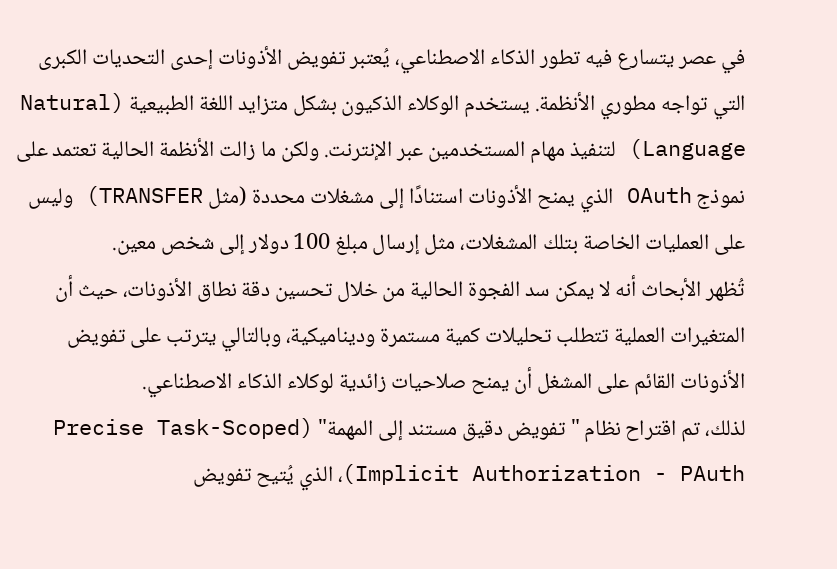في عصر يتسارع فيه تطور الذكاء الاصطناعي، يُعتبر تفويض الأذونات إحدى التحديات الكبرى التي تواجه مطوري الأنظمة. يستخدم الوكلاء الذكيون بشكل متزايد اللغة الطبيعية (Natural Language) لتنفيذ مهام المستخدمين عبر الإنترنت. ولكن ما زالت الأنظمة الحالية تعتمد على نموذج OAuth الذي يمنح الأذونات استنادًا إلى مشغلات محددة (مثل TRANSFER) وليس على العمليات الخاصة بتلك المشغلات، مثل إرسال مبلغ 100 دولار إلى شخص معين.
تُظهر الأبحاث أنه لا يمكن سد الفجوة الحالية من خلال تحسين دقة نطاق الأذونات، حيث أن المتغيرات العملية تتطلب تحليلات كمية مستمرة وديناميكية، وبالتالي يترتب على تفويض الأذونات القائم على المشغل أن يمنح صلاحيات زائدية لوكلاء الذكاء الاصطناعي.
لذلك، تم اقتراح نظام "تفويض دقيق مستند إلى المهمة" (Precise Task-Scoped Implicit Authorization - PAuth)، الذي يُتيح تفويض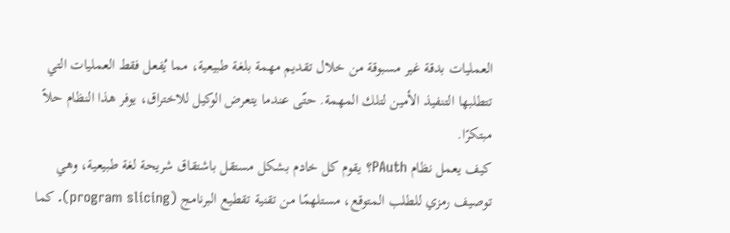العمليات بدقة غير مسبوقة من خلال تقديم مهمة بلغة طبيعية، مما يُفعل فقط العمليات التي تتطلبها التنفيذ الأمين لتلك المهمة. حتّى عندما يتعرض الوكيل للاختراق، يوفر هذا النظام حلاً مبتكرًا.
كيف يعمل نظام PAuth؟ يقوم كل خادم بشكل مستقل باشتقاق شريحة لغة طبيعية، وهي توصيف رمزي للطلب المتوقع، مستلهمًا من تقنية تقطيع البرنامج (program slicing). كما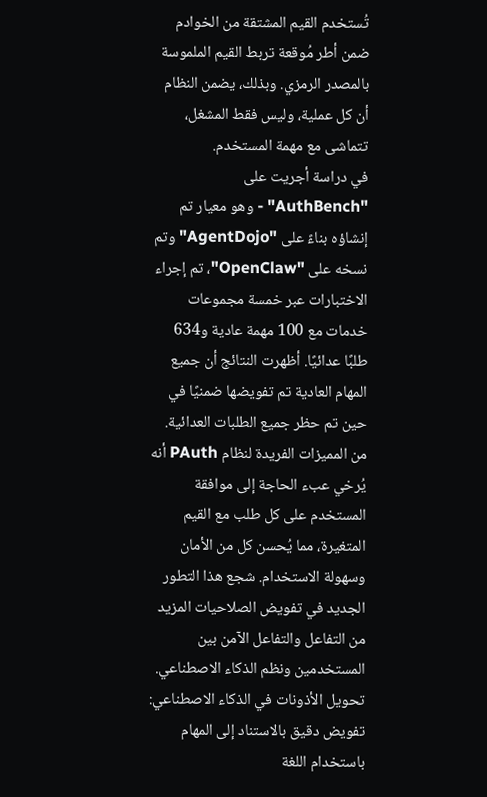تُستخدم القيم المشتقة من الخوادم ضمن أطر مُوقعة تربط القيم الملموسة بالمصدر الرمزي. وبذلك، يضمن النظام أن كل عملية، وليس فقط المشغل، تتماشى مع مهمة المستخدم.
في دراسة أجريت على "AuthBench" - وهو معيار تم إنشاؤه بناءً على "AgentDojo" وتم نسخه على "OpenClaw"، تم إجراء الاختبارات عبر خمسة مجموعات خدمات مع 100 مهمة عادية و634 طلبًا عدائيًا. أظهرت النتائج أن جميع المهام العادية تم تفويضها ضمنيًا في حين تم حظر جميع الطلبات العدائية.
من المميزات الفريدة لنظام PAuth أنه يُرخي عبء الحاجة إلى موافقة المستخدم على كل طلب مع القيم المتغيرة، مما يُحسن كل من الأمان وسهولة الاستخدام. شجع هذا التطور الجديد في تفويض الصلاحيات المزيد من التفاعل والتفاعل الآمن بين المستخدمين ونظم الذكاء الاصطناعي.
تحويل الأذونات في الذكاء الاصطناعي: تفويض دقيق بالاستناد إلى المهام باستخدام اللغة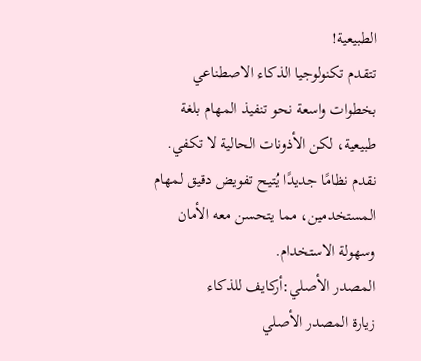الطبيعية!
تتقدم تكنولوجيا الذكاء الاصطناعي بخطوات واسعة نحو تنفيذ المهام بلغة طبيعية، لكن الأذونات الحالية لا تكفي. نقدم نظامًا جديدًا يُتيح تفويض دقيق لمهام المستخدمين، مما يتحسن معه الأمان وسهولة الاستخدام.
المصدر الأصلي:أركايف للذكاء
زيارة المصدر الأصلي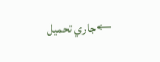←جاري تحميل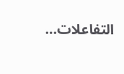التفاعلات...